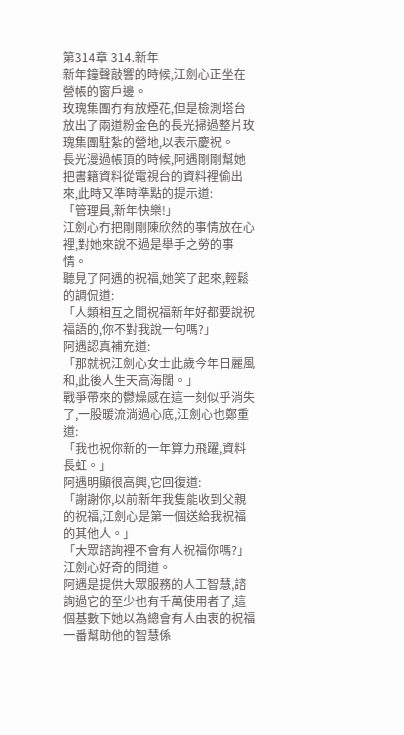第314章 314.新年
新年鐘聲敲響的時候,江劍心正坐在營帳的窗戶邊。
玫瑰集團冇有放煙花,但是檢測塔台放出了兩道粉金色的長光掃過整片玫瑰集團駐紮的營地,以表示慶祝。
長光漫過帳頂的時候,阿遇剛剛幫她把書籍資料從電視台的資料裡偷出來,此時又準時準點的提示道:
「管理員,新年快樂!」
江劍心冇把剛剛陳欣然的事情放在心裡,對她來說不過是舉手之勞的事情。
聽見了阿遇的祝福,她笑了起來,輕鬆的調侃道:
「人類相互之間祝福新年好都要說祝福語的,你不對我說一句嗎?」
阿遇認真補充道:
「那就祝江劍心女士此歲今年日麗風和,此後人生天高海闊。」
戰爭帶來的鬱燥感在這一刻似乎消失了,一股暖流淌過心底,江劍心也鄭重道:
「我也祝你新的一年算力飛躍,資料長虹。」
阿遇明顯很高興,它回復道:
「謝謝你,以前新年我隻能收到父親的祝福,江劍心是第一個送給我祝福的其他人。」
「大眾諮詢裡不會有人祝福你嗎?」
江劍心好奇的問道。
阿遇是提供大眾服務的人工智慧,諮詢過它的至少也有千萬使用者了,這個基數下她以為總會有人由衷的祝福一番幫助他的智慧係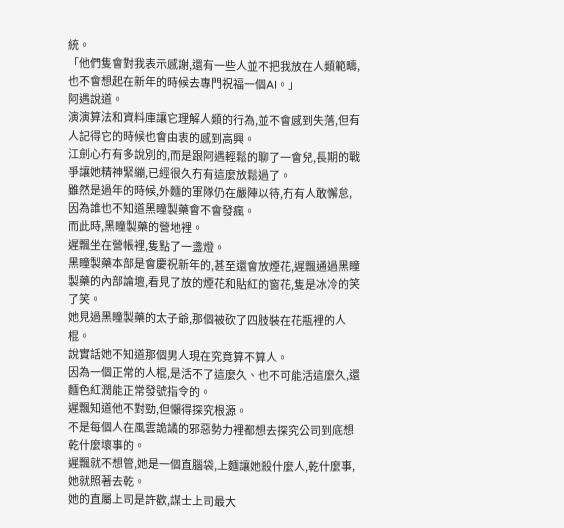統。
「他們隻會對我表示感謝,還有一些人並不把我放在人類範疇,也不會想起在新年的時候去專門祝福一個AI。」
阿遇說道。
演演算法和資料庫讓它理解人類的行為,並不會感到失落,但有人記得它的時候也會由衷的感到高興。
江劍心冇有多說別的,而是跟阿遇輕鬆的聊了一會兒,長期的戰爭讓她精神緊繃,已經很久冇有這麼放鬆過了。
雖然是過年的時候,外麵的軍隊仍在嚴陣以待,冇有人敢懈怠,因為誰也不知道黑瞳製藥會不會發瘋。
而此時,黑瞳製藥的營地裡。
遲飄坐在營帳裡,隻點了一盞燈。
黑瞳製藥本部是會慶祝新年的,甚至還會放煙花,遲飄通過黑瞳製藥的內部論壇,看見了放的煙花和貼紅的窗花,隻是冰冷的笑了笑。
她見過黑瞳製藥的太子爺,那個被砍了四肢裝在花瓶裡的人棍。
說實話她不知道那個男人現在究竟算不算人。
因為一個正常的人棍,是活不了這麼久、也不可能活這麼久,還麵色紅潤能正常發號指令的。
遲飄知道他不對勁,但懶得探究根源。
不是每個人在風雲詭譎的邪惡勢力裡都想去探究公司到底想乾什麼壞事的。
遲飄就不想管,她是一個直腦袋,上麵讓她殺什麼人,乾什麼事,她就照著去乾。
她的直屬上司是許歡,謀士上司最大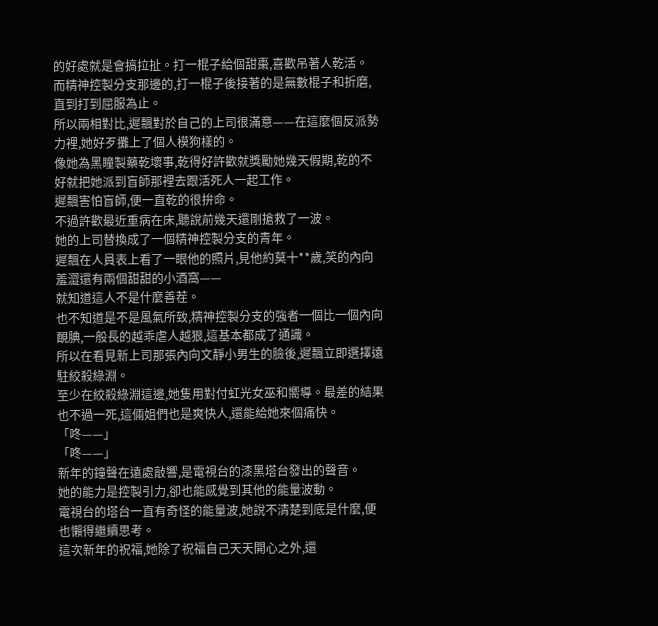的好處就是會搞拉扯。打一棍子給個甜棗,喜歡吊著人乾活。
而精神控製分支那邊的,打一棍子後接著的是無數棍子和折磨,直到打到屈服為止。
所以兩相對比,遲飄對於自己的上司很滿意——在這麼個反派勢力裡,她好歹攤上了個人模狗樣的。
像她為黑瞳製藥乾壞事,乾得好許歡就獎勵她幾天假期,乾的不好就把她派到盲師那裡去跟活死人一起工作。
遲飄害怕盲師,便一直乾的很拚命。
不過許歡最近重病在床,聽說前幾天還剛搶救了一波。
她的上司替換成了一個精神控製分支的青年。
遲飄在人員表上看了一眼他的照片,見他約莫十**歲,笑的內向羞澀還有兩個甜甜的小酒窩——
就知道這人不是什麼善茬。
也不知道是不是風氣所致,精神控製分支的強者一個比一個內向靦腆,一般長的越乖虐人越狠,這基本都成了通識。
所以在看見新上司那張內向文靜小男生的臉後,遲飄立即選擇遠駐絞殺綠淵。
至少在絞殺綠淵這邊,她隻用對付虹光女巫和嚮導。最差的結果也不過一死,這倆姐們也是爽快人,還能給她來個痛快。
「咚——」
「咚——」
新年的鐘聲在遠處敲響,是電視台的漆黑塔台發出的聲音。
她的能力是控製引力,卻也能感覺到其他的能量波動。
電視台的塔台一直有奇怪的能量波,她說不清楚到底是什麼,便也懶得繼續思考。
這次新年的祝福,她除了祝福自己天天開心之外,還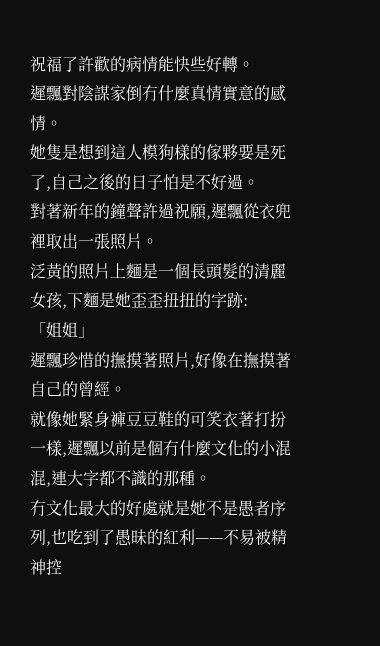祝福了許歡的病情能快些好轉。
遲飄對陰謀家倒冇什麼真情實意的感情。
她隻是想到這人模狗樣的傢夥要是死了,自己之後的日子怕是不好過。
對著新年的鐘聲許過祝願,遲飄從衣兜裡取出一張照片。
泛黃的照片上麵是一個長頭髮的清麗女孩,下麵是她歪歪扭扭的字跡:
「姐姐」
遲飄珍惜的撫摸著照片,好像在撫摸著自己的曾經。
就像她緊身褲豆豆鞋的可笑衣著打扮一樣,遲飄以前是個冇什麼文化的小混混,連大字都不識的那種。
冇文化最大的好處就是她不是愚者序列,也吃到了愚昧的紅利——不易被精神控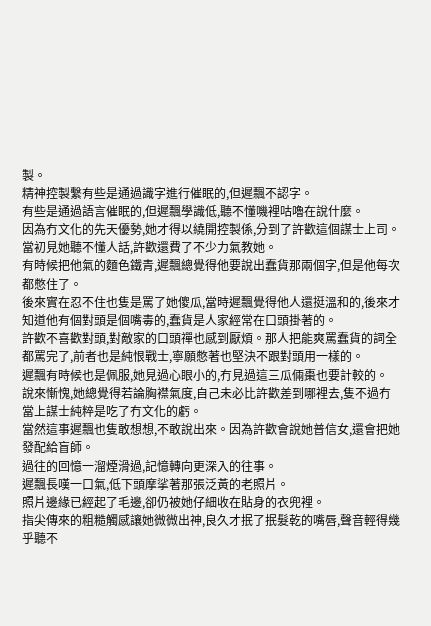製。
精神控製繫有些是通過識字進行催眠的,但遲飄不認字。
有些是通過語言催眠的,但遲飄學識低,聽不懂嘰裡咕嚕在說什麼。
因為冇文化的先天優勢,她才得以繞開控製係,分到了許歡這個謀士上司。
當初見她聽不懂人話,許歡還費了不少力氣教她。
有時候把他氣的麵色鐵青,遲飄總覺得他要說出蠢貨那兩個字,但是他每次都憋住了。
後來實在忍不住也隻是罵了她傻瓜,當時遲飄覺得他人還挺溫和的,後來才知道他有個對頭是個嘴毒的,蠢貨是人家經常在口頭掛著的。
許歡不喜歡對頭,對敵家的口頭禪也感到厭煩。那人把能爽罵蠢貨的詞全都罵完了,前者也是純恨戰士,寧願憋著也堅決不跟對頭用一樣的。
遲飄有時候也是佩服,她見過心眼小的,冇見過這三瓜倆棗也要計較的。
說來慚愧,她總覺得若論胸襟氣度,自己未必比許歡差到哪裡去,隻不過冇當上謀士純粹是吃了冇文化的虧。
當然這事遲飄也隻敢想想,不敢說出來。因為許歡會說她普信女,還會把她發配給盲師。
過往的回憶一溜煙滑過,記憶轉向更深入的往事。
遲飄長嘆一口氣,低下頭摩挲著那張泛黃的老照片。
照片邊緣已經起了毛邊,卻仍被她仔細收在貼身的衣兜裡。
指尖傳來的粗糙觸感讓她微微出神,良久才抿了抿髮乾的嘴唇,聲音輕得幾乎聽不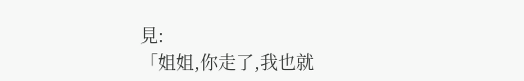見:
「姐姐,你走了,我也就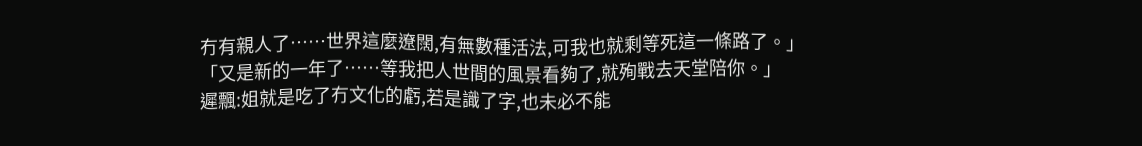冇有親人了……世界這麼遼闊,有無數種活法,可我也就剩等死這一條路了。」
「又是新的一年了……等我把人世間的風景看夠了,就殉戰去天堂陪你。」
遲飄:姐就是吃了冇文化的虧,若是識了字,也未必不能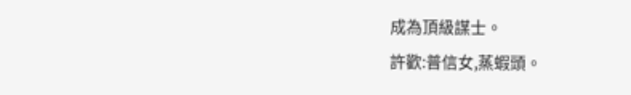成為頂級謀士。
許歡:普信女,蒸蝦頭。